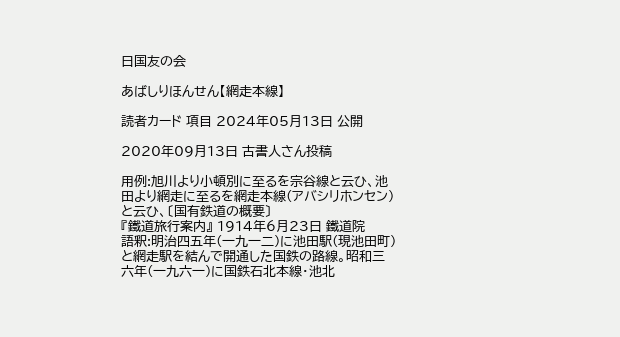日国友の会

あばしりほんせん【網走本線】

読者カード 項目 2024年05月13日 公開

2020年09月13日 古書人さん投稿

用例:旭川より小頓別に至るを宗谷線と云ひ、池田より網走に至るを網走本線(アバシリホンセン)と云ひ、〔国有鉄道の概要〕
『鐵道旅行案内』 1914年6月23日 鐵道院
語釈:明治四五年(一九一二)に池田駅(現池田町)と網走駅を結んで開通した国鉄の路線。昭和三六年(一九六一)に国鉄石北本線・池北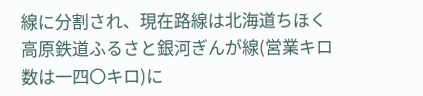線に分割され、現在路線は北海道ちほく高原鉄道ふるさと銀河ぎんが線(営業キロ数は一四〇キロ)に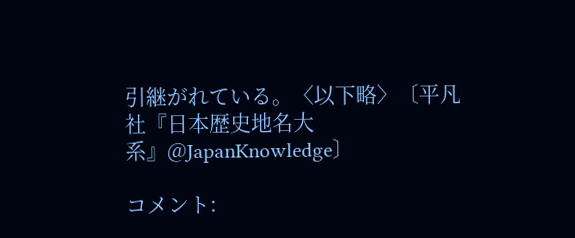引継がれている。〈以下略〉〔平凡社『日本歴史地名大系』@JapanKnowledge〕

コメント: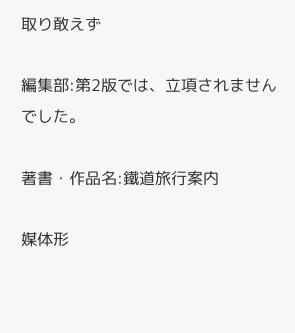取り敢えず

編集部:第2版では、立項されませんでした。

著書・作品名:鐵道旅行案内

媒体形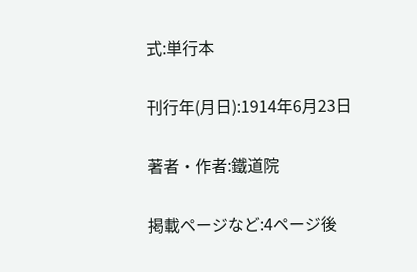式:単行本

刊行年(月日):1914年6月23日

著者・作者:鐵道院

掲載ページなど:4ページ後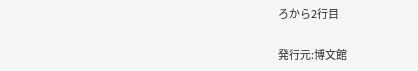ろから2行目

発行元:博文館